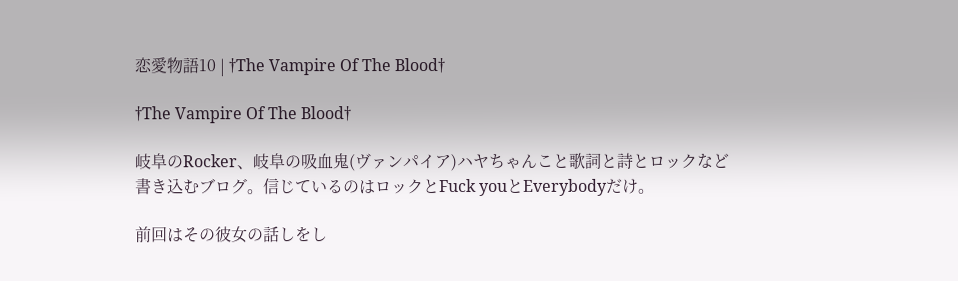恋愛物語10 | †The Vampire Of The Blood†

†The Vampire Of The Blood†

岐阜のRocker、岐阜の吸血鬼(ヴァンパイア)ハヤちゃんこと歌詞と詩とロックなど書き込むブログ。信じているのはロックとFuck youとEverybodyだけ。

前回はその彼女の話しをし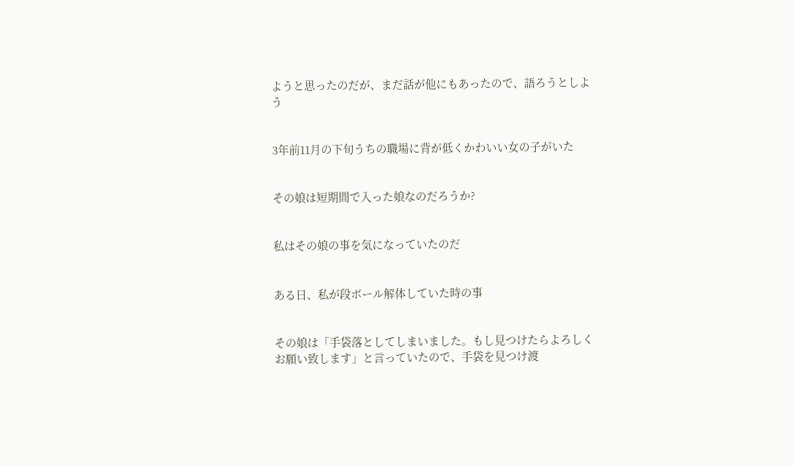ようと思ったのだが、まだ話が他にもあったので、語ろうとしよう


3年前11月の下旬うちの職場に背が低くかわいい女の子がいた


その娘は短期間で入った娘なのだろうか?


私はその娘の事を気になっていたのだ


ある日、私が段ボール解体していた時の事


その娘は「手袋落としてしまいました。もし見つけたらよろしくお願い致します」と言っていたので、手袋を見つけ渡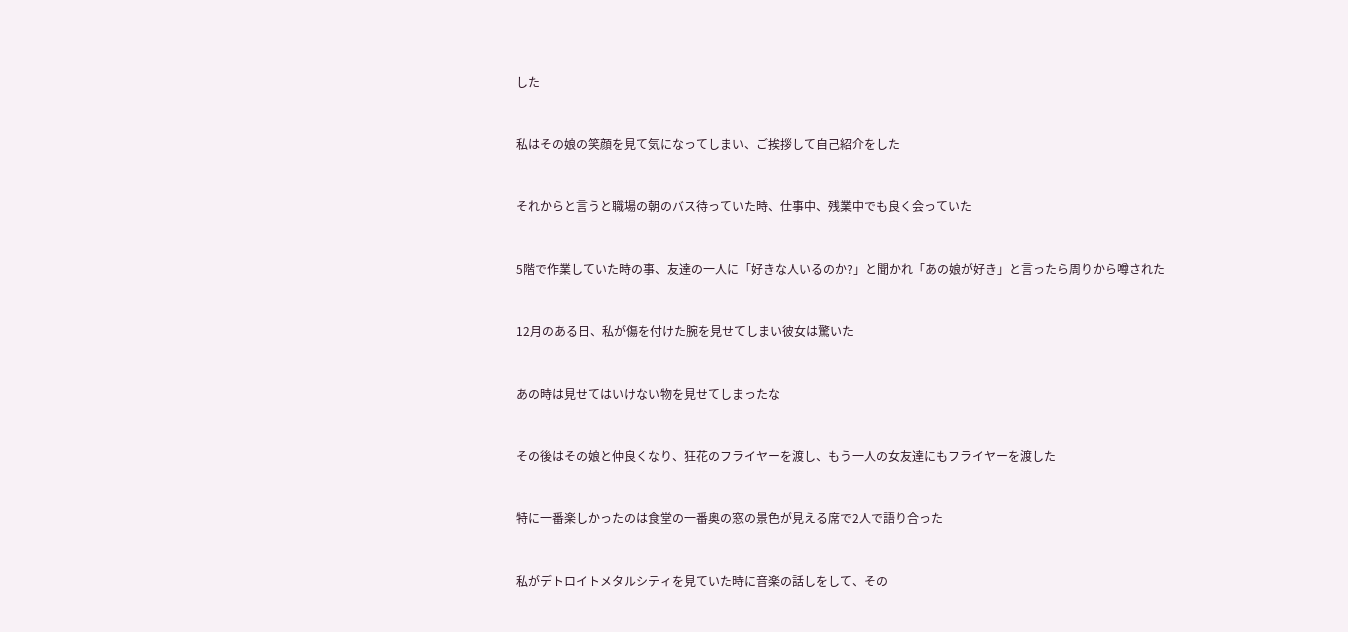した


私はその娘の笑顔を見て気になってしまい、ご挨拶して自己紹介をした


それからと言うと職場の朝のバス待っていた時、仕事中、残業中でも良く会っていた


5階で作業していた時の事、友達の一人に「好きな人いるのか?」と聞かれ「あの娘が好き」と言ったら周りから噂された


12月のある日、私が傷を付けた腕を見せてしまい彼女は驚いた


あの時は見せてはいけない物を見せてしまったな


その後はその娘と仲良くなり、狂花のフライヤーを渡し、もう一人の女友達にもフライヤーを渡した


特に一番楽しかったのは食堂の一番奥の窓の景色が見える席で2人で語り合った


私がデトロイトメタルシティを見ていた時に音楽の話しをして、その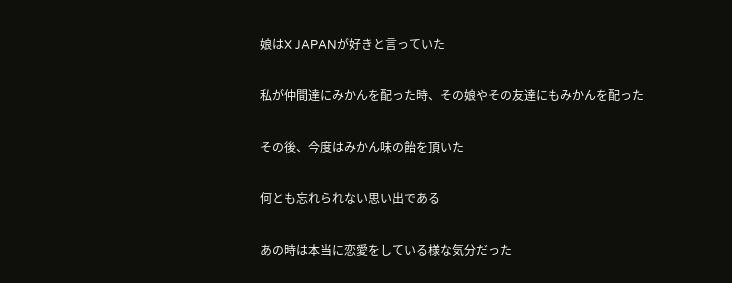娘はX JAPANが好きと言っていた


私が仲間達にみかんを配った時、その娘やその友達にもみかんを配った


その後、今度はみかん味の飴を頂いた


何とも忘れられない思い出である


あの時は本当に恋愛をしている様な気分だった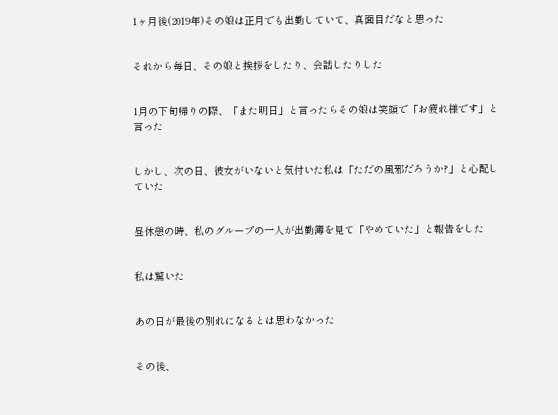1ヶ月後(2019年)その娘は正月でも出勤していて、真面目だなと思った


それから毎日、その娘と挨拶をしたり、会話したりした


1月の下旬帰りの際、「また明日」と言ったらその娘は笑顔で「お疲れ様です」と言った


しかし、次の日、彼女がいないと気付いた私は「ただの風邪だろうか?」と心配していた


昼休憩の時、私のグループの一人が出勤簿を見て「やめていた」と報告をした


私は驚いた


あの日が最後の別れになるとは思わなかった


その後、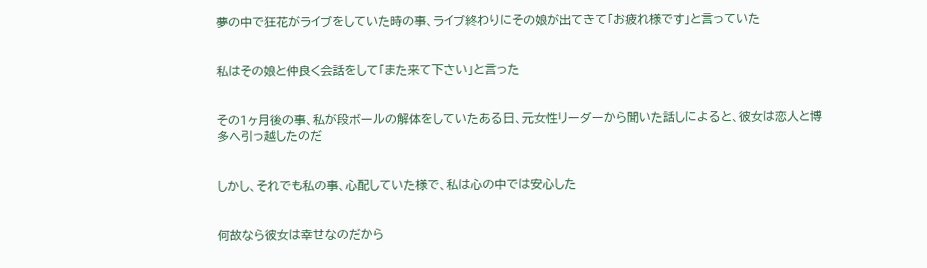夢の中で狂花がライブをしていた時の事、ライブ終わりにその娘が出てきて「お疲れ様です」と言っていた


私はその娘と仲良く会話をして「また来て下さい」と言った


その1ヶ月後の事、私が段ボールの解体をしていたある日、元女性リーダーから聞いた話しによると、彼女は恋人と博多へ引っ越したのだ


しかし、それでも私の事、心配していた様で、私は心の中では安心した


何故なら彼女は幸せなのだから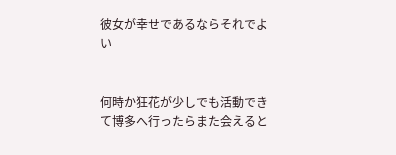彼女が幸せであるならそれでよい


何時か狂花が少しでも活動できて博多へ行ったらまた会えると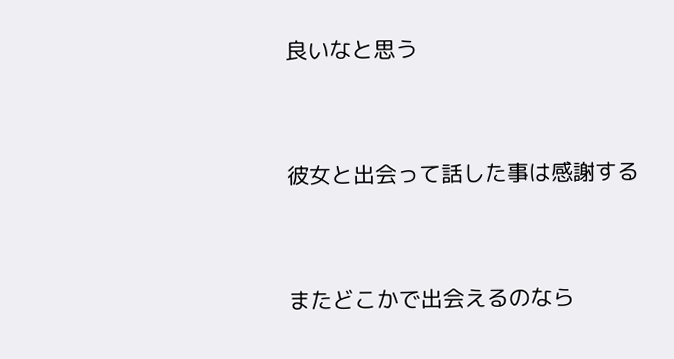良いなと思う


彼女と出会って話した事は感謝する


またどこかで出会えるのなら